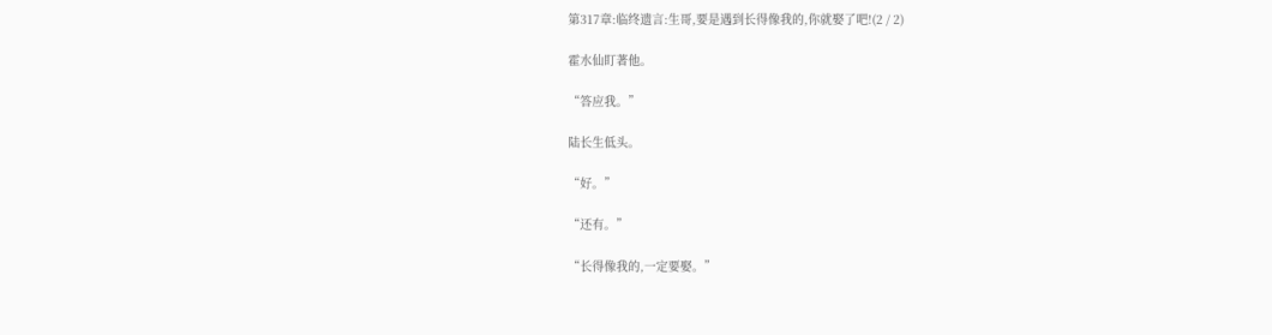第317章:临终遗言:生哥,要是遇到长得像我的,你就娶了吧!(2 / 2)

霍水仙盯著他。

“答应我。”

陆长生低头。

“好。”

“还有。”

“长得像我的,一定要娶。”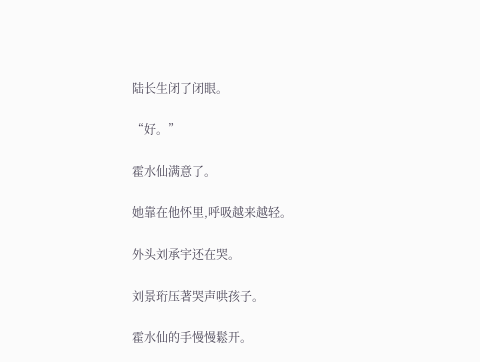陆长生闭了闭眼。

“好。”

霍水仙满意了。

她靠在他怀里,呼吸越来越轻。

外头刘承宇还在哭。

刘景珩压著哭声哄孩子。

霍水仙的手慢慢鬆开。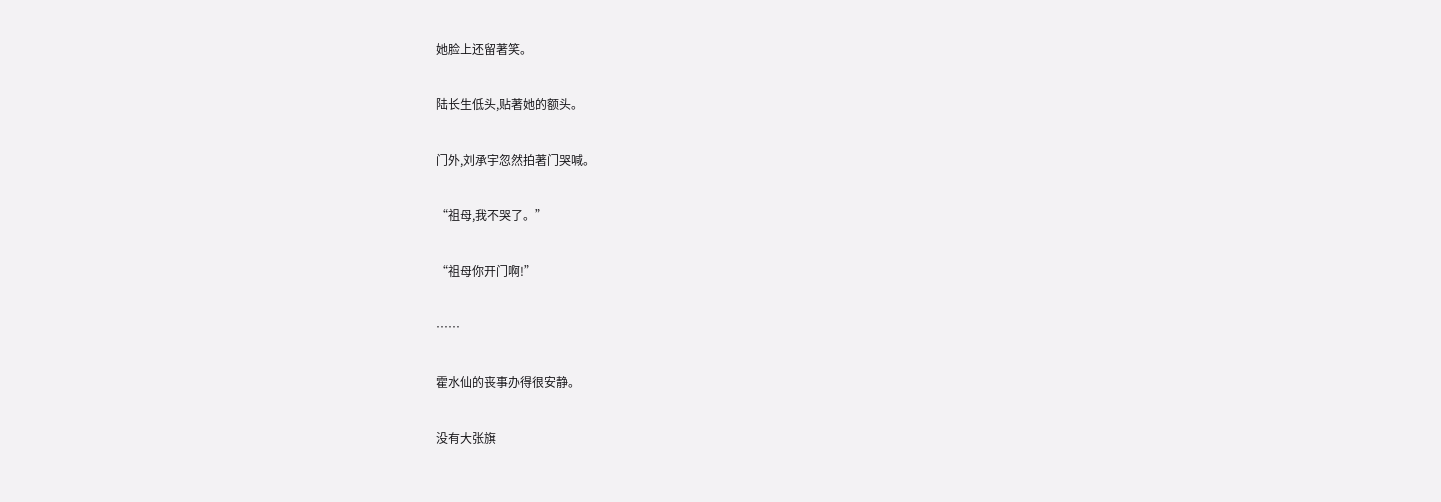她脸上还留著笑。

陆长生低头,贴著她的额头。

门外,刘承宇忽然拍著门哭喊。

“祖母,我不哭了。”

“祖母你开门啊!”

……

霍水仙的丧事办得很安静。

没有大张旗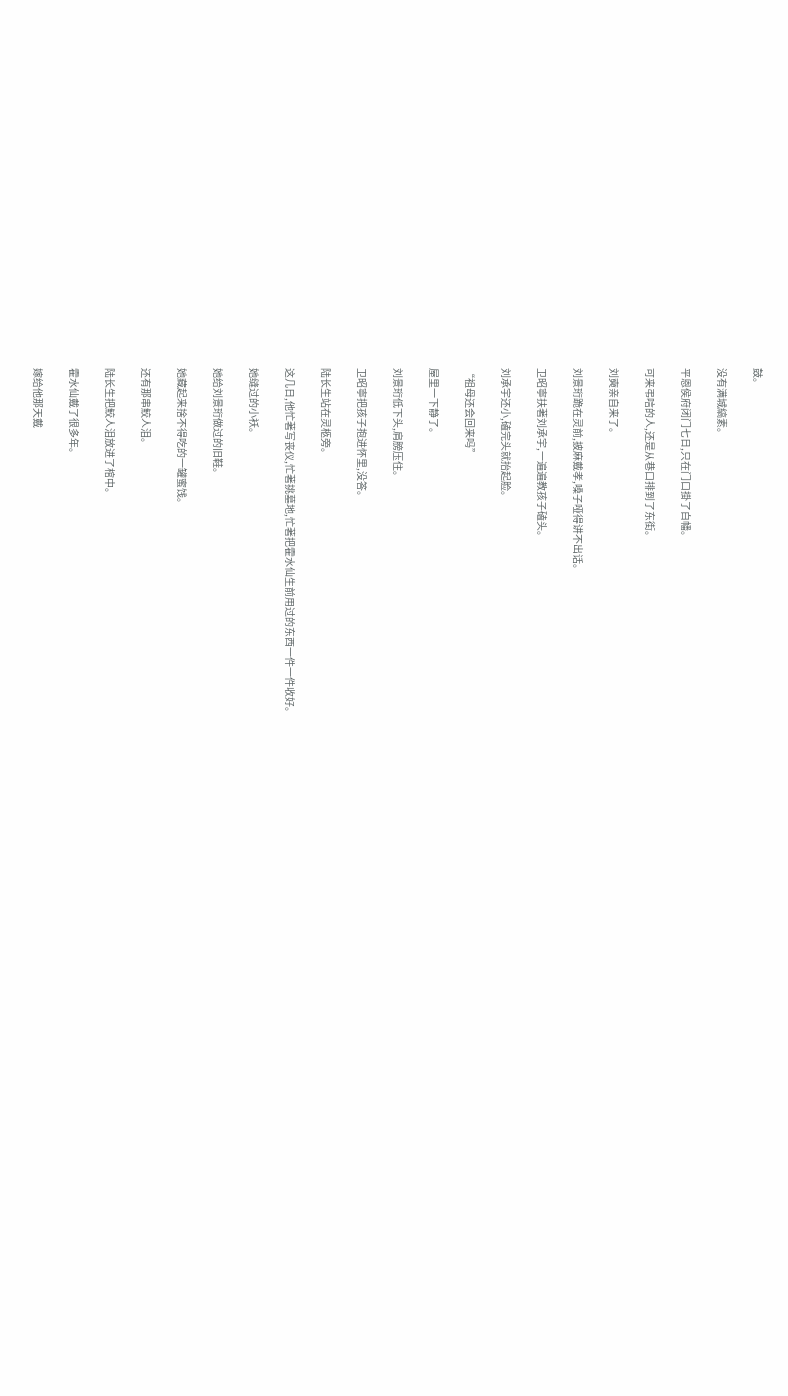鼓。

没有满城縞素。

平恩侯府闭门七日,只在门口掛了白幡。

可来弔唁的人,还是从巷口排到了东街。

刘奭亲自来了。

刘景珩跪在灵前,披麻戴孝,嗓子哑得讲不出话。

卫昭寧扶著刘承宇,一遍遍教孩子磕头。

刘承宇还小,磕完头就抬起脸。

“祖母还会回来吗”

屋里一下静了。

刘景珩低下头,肩膀压住。

卫昭寧把孩子抱进怀里,没答。

陆长生站在灵柩旁。

这几日,他忙著写丧仪,忙著挑墓地,忙著把霍水仙生前用过的东西一件一件收好。

她缝过的小袄。

她给刘景珩做过的旧鞋。

她藏起来捨不得吃的一罐蜜饯。

还有那串鮫人泪。

陆长生把鮫人泪放进了棺中。

霍水仙戴了很多年。

嫁给他那天戴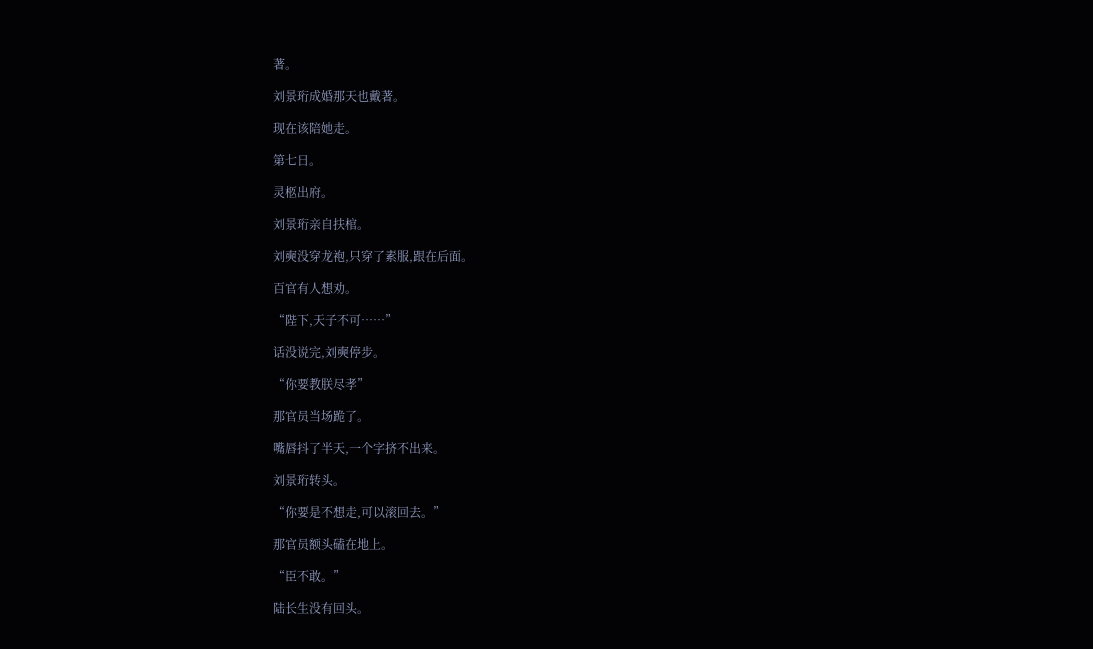著。

刘景珩成婚那天也戴著。

现在该陪她走。

第七日。

灵柩出府。

刘景珩亲自扶棺。

刘奭没穿龙袍,只穿了素服,跟在后面。

百官有人想劝。

“陛下,天子不可……”

话没说完,刘奭停步。

“你要教朕尽孝”

那官员当场跪了。

嘴唇抖了半天,一个字挤不出来。

刘景珩转头。

“你要是不想走,可以滚回去。”

那官员额头磕在地上。

“臣不敢。”

陆长生没有回头。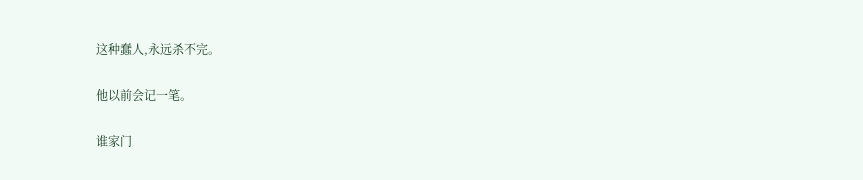这种蠢人,永远杀不完。

他以前会记一笔。

谁家门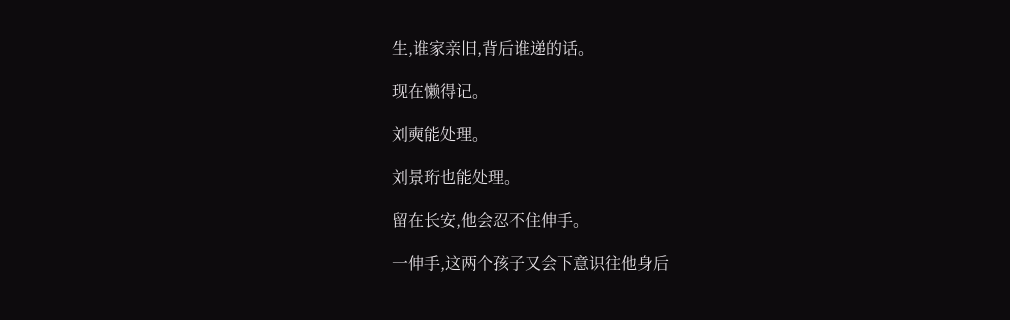生,谁家亲旧,背后谁递的话。

现在懒得记。

刘奭能处理。

刘景珩也能处理。

留在长安,他会忍不住伸手。

一伸手,这两个孩子又会下意识往他身后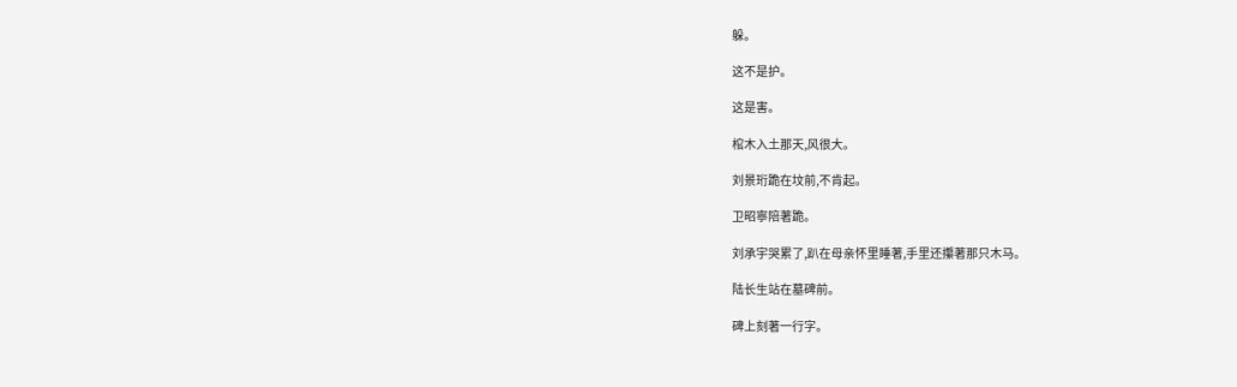躲。

这不是护。

这是害。

棺木入土那天,风很大。

刘景珩跪在坟前,不肯起。

卫昭寧陪著跪。

刘承宇哭累了,趴在母亲怀里睡著,手里还攥著那只木马。

陆长生站在墓碑前。

碑上刻著一行字。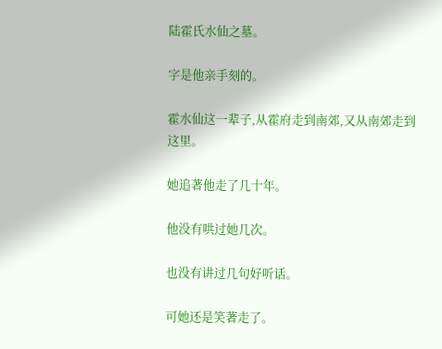陆霍氏水仙之墓。

字是他亲手刻的。

霍水仙这一辈子,从霍府走到南郊,又从南郊走到这里。

她追著他走了几十年。

他没有哄过她几次。

也没有讲过几句好听话。

可她还是笑著走了。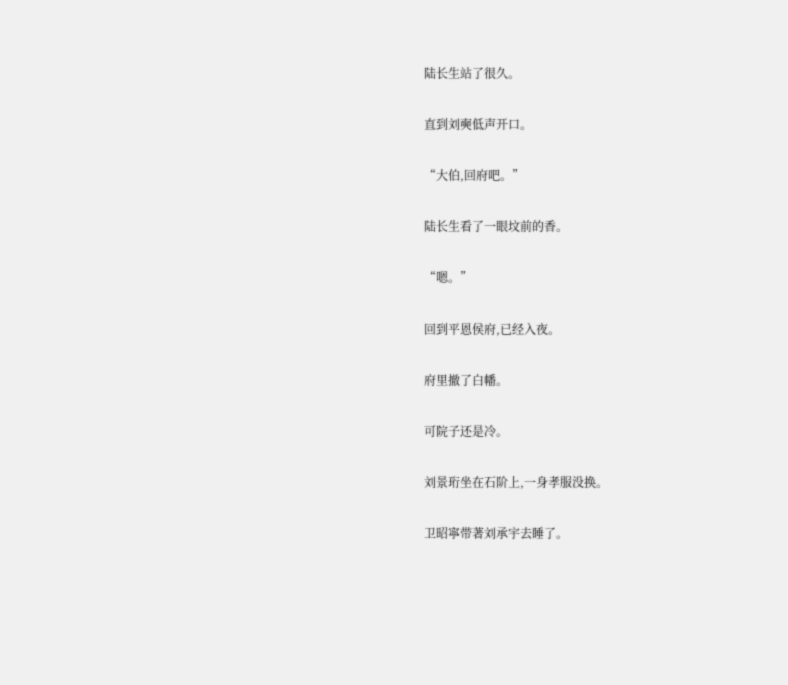陆长生站了很久。

直到刘奭低声开口。

“大伯,回府吧。”

陆长生看了一眼坟前的香。

“嗯。”

回到平恩侯府,已经入夜。

府里撤了白幡。

可院子还是冷。

刘景珩坐在石阶上,一身孝服没换。

卫昭寧带著刘承宇去睡了。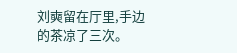刘奭留在厅里,手边的茶凉了三次。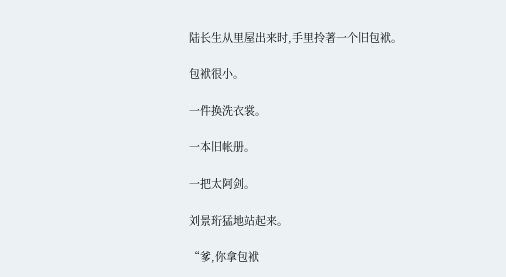陆长生从里屋出来时,手里拎著一个旧包袱。

包袱很小。

一件换洗衣裳。

一本旧帐册。

一把太阿剑。

刘景珩猛地站起来。

“爹,你拿包袱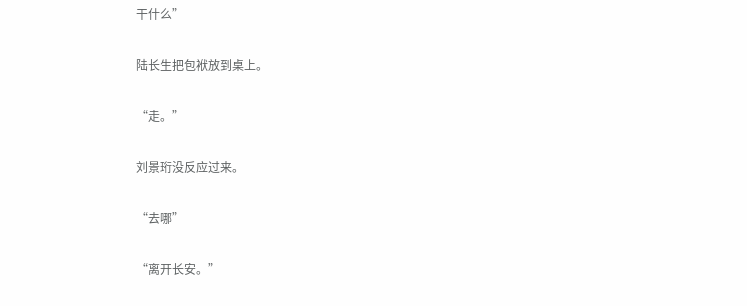干什么”

陆长生把包袱放到桌上。

“走。”

刘景珩没反应过来。

“去哪”

“离开长安。”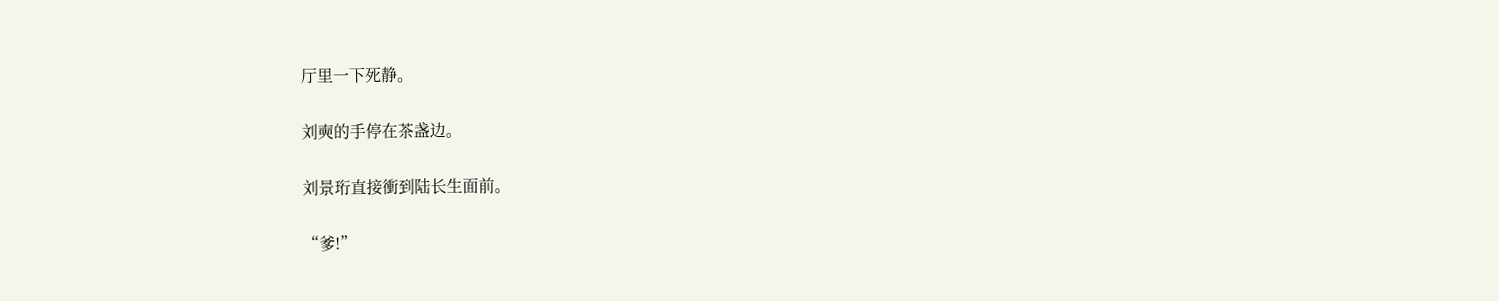厅里一下死静。

刘奭的手停在茶盏边。

刘景珩直接衝到陆长生面前。

“爹!”